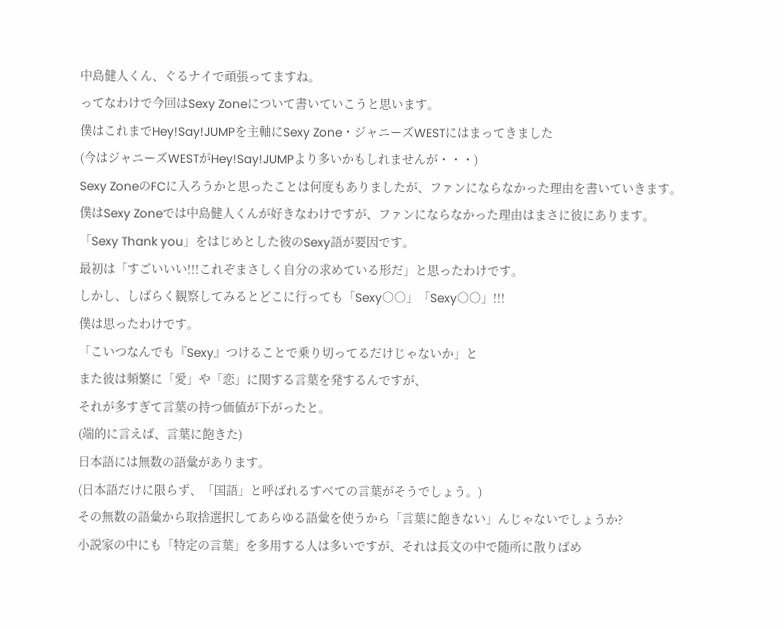中島健人くん、ぐるナイで頑張ってますね。
ってなわけで今回はSexy Zoneについて書いていこうと思います。
僕はこれまでHey!Say!JUMPを主軸にSexy Zone・ジャニーズWESTにはまってきました
(今はジャニーズWESTがHey!Say!JUMPより多いかもしれませんが・・・)
Sexy ZoneのFCに入ろうかと思ったことは何度もありましたが、ファンにならなかった理由を書いていきます。
僕はSexy Zoneでは中島健人くんが好きなわけですが、ファンにならなかった理由はまさに彼にあります。
「Sexy Thank you」をはじめとした彼のSexy語が要因です。
最初は「すごいいい!!!これぞまさしく自分の求めている形だ」と思ったわけです。
しかし、しばらく観察してみるとどこに行っても「Sexy○○」「Sexy○○」!!!
僕は思ったわけです。
「こいつなんでも『Sexy』つけることで乗り切ってるだけじゃないか」と
また彼は頻繁に「愛」や「恋」に関する言葉を発するんですが、
それが多すぎて言葉の持つ価値が下がったと。
(端的に言えば、言葉に飽きた)
日本語には無数の語彙があります。
(日本語だけに限らず、「国語」と呼ばれるすべての言葉がそうでしょう。)
その無数の語彙から取捨選択してあらゆる語彙を使うから「言葉に飽きない」んじゃないでしょうか?
小説家の中にも「特定の言葉」を多用する人は多いですが、それは長文の中で随所に散りばめ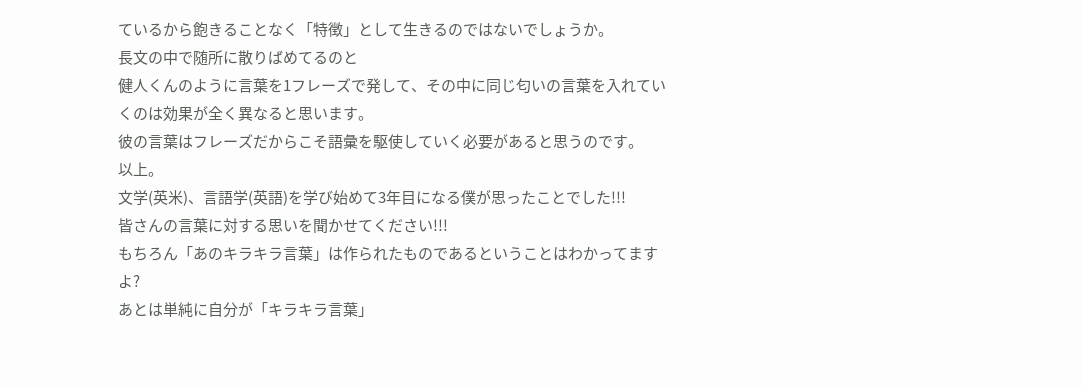ているから飽きることなく「特徴」として生きるのではないでしょうか。
長文の中で随所に散りばめてるのと
健人くんのように言葉を1フレーズで発して、その中に同じ匂いの言葉を入れていくのは効果が全く異なると思います。
彼の言葉はフレーズだからこそ語彙を駆使していく必要があると思うのです。
以上。
文学(英米)、言語学(英語)を学び始めて3年目になる僕が思ったことでした!!!
皆さんの言葉に対する思いを聞かせてください!!!
もちろん「あのキラキラ言葉」は作られたものであるということはわかってますよ?
あとは単純に自分が「キラキラ言葉」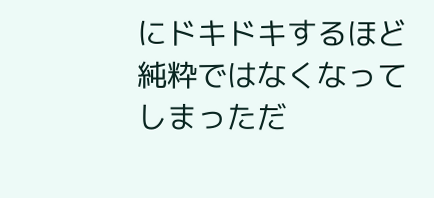にドキドキするほど純粋ではなくなってしまっただ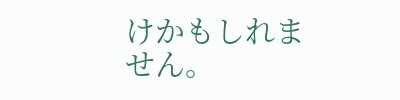けかもしれません。